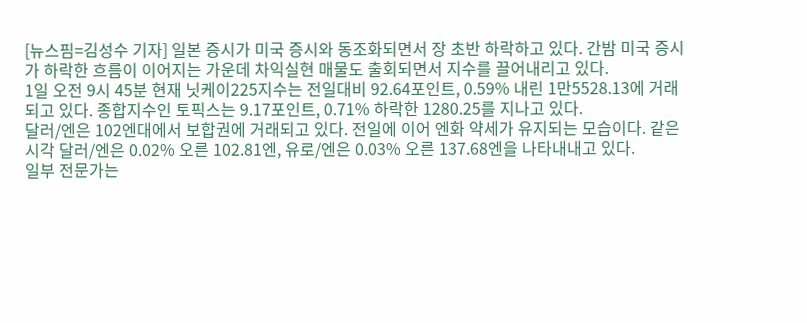[뉴스핌=김성수 기자] 일본 증시가 미국 증시와 동조화되면서 장 초반 하락하고 있다. 간밤 미국 증시가 하락한 흐름이 이어지는 가운데 차익실현 매물도 출회되면서 지수를 끌어내리고 있다.
1일 오전 9시 45분 현재 닛케이225지수는 전일대비 92.64포인트, 0.59% 내린 1만5528.13에 거래되고 있다. 종합지수인 토픽스는 9.17포인트, 0.71% 하락한 1280.25를 지나고 있다.
달러/엔은 102엔대에서 보합권에 거래되고 있다. 전일에 이어 엔화 약세가 유지되는 모습이다. 같은 시각 달러/엔은 0.02% 오른 102.81엔, 유로/엔은 0.03% 오른 137.68엔을 나타내내고 있다.
일부 전문가는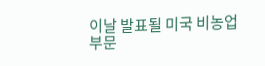이날 발표될 미국 비농업부문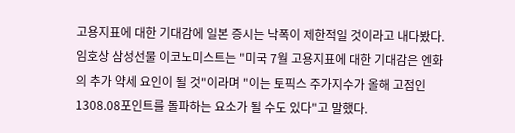고용지표에 대한 기대감에 일본 증시는 낙폭이 제한적일 것이라고 내다봤다.
임호상 삼성선물 이코노미스트는 "미국 7월 고용지표에 대한 기대감은 엔화의 추가 약세 요인이 될 것"이라며 "이는 토픽스 주가지수가 올해 고점인 1308.08포인트를 돌파하는 요소가 될 수도 있다"고 말했다.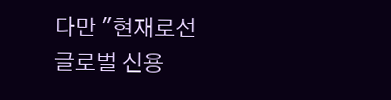다만 "현재로선 글로벌 신용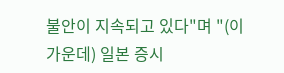불안이 지속되고 있다"며 "(이 가운데) 일본 증시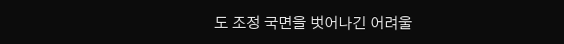도 조정 국면을 벗어나긴 어려울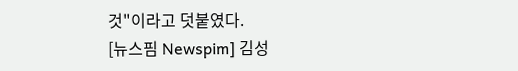것"이라고 덧붙였다.
[뉴스핌 Newspim] 김성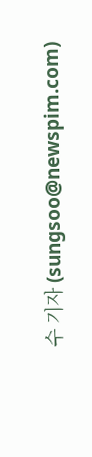수 기자 (sungsoo@newspim.com)